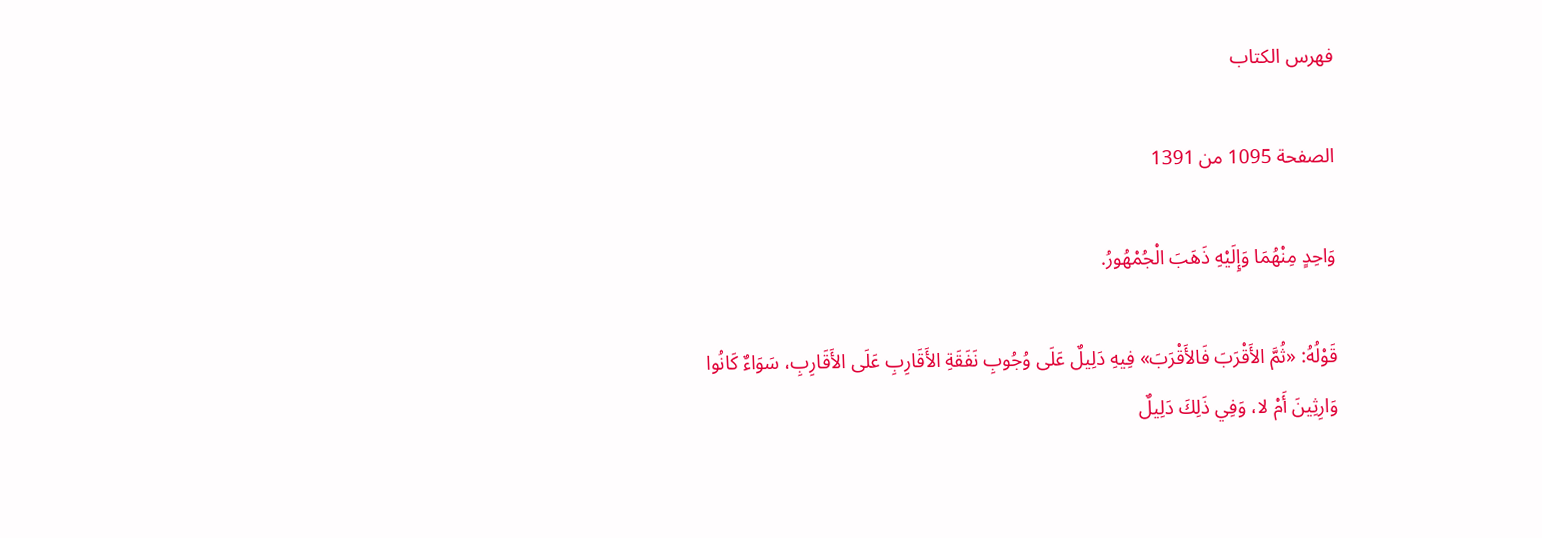فهرس الكتاب

الصفحة 1095 من 1391

وَاحِدٍ مِنْهُمَا وَإِلَيْهِ ذَهَبَ الْجُمْهُورُ.

قَوْلُهُ: «ثُمَّ الأَقْرَبَ فَالأَقْرَبَ» فِيهِ دَلِيلٌ عَلَى وُجُوبِ نَفَقَةِ الأَقَارِبِ عَلَى الأَقَارِبِ، سَوَاءٌ كَانُوا وَارِثِينَ أَمْ لا، وَفِي ذَلِكَ دَلِيلٌ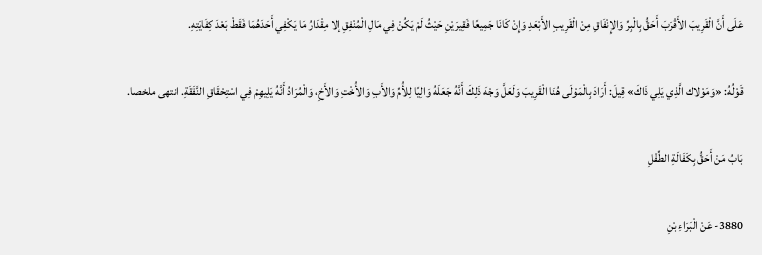عَلَى أَنَّ الْقَرِيبَ الأَقْرَبَ أَحَقُّ بِالْبِرِّ وَالإِنْفَاقِ مِنْ الْقَرِيبِ الأَبْعَدِ وَإِنْ كَانَا جَمِيعًا فَقِيرَيْنِ حَيْثُ لَمْ يَكُنْ فِي مَالِ الْمُنْفِقِ إلا مِقْدَارُ مَا يَكْفِي أَحَدَهُمَا فَقَطْ بَعْدَ كِفَايَتِهِ.

قَوْلُهُ: «وَمَوْلاك الَّذِي يَلِي ذَاكَ» قِيلَ: أَرَادَ بِالْمَوْلَى هُنَا الْقَرِيبَ وَلَعَلَّ وَجْهَ ذَلِكَ أَنَّهُ جَعَلَهُ وَالِيًا لِلأُمِّ وَالأَبِ وَالأُخْتِ وَالأَخِ، وَالْمُرَادُ أَنَّهُ يَلِيهِمْ فِي اسْتِحْقَاقِ النَّفَقَةِ. انتهى ملخصا.

بَابُ مَنْ أَحَقُّ بِكَفَالَةِ الطِّفْلِ

3880- عَنْ الْبَرَاءِ بْنِ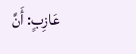عَازِبٍ: أَنَّ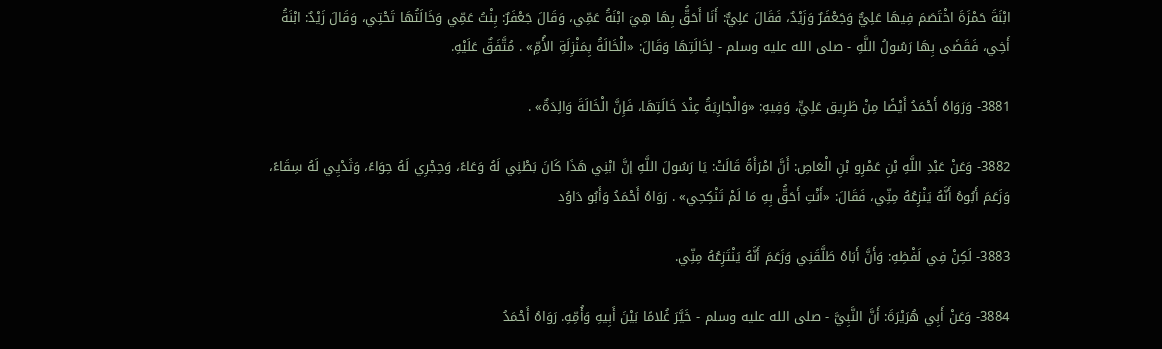ابْنَةَ حَمْزَةَ اخْتَصَمَ فِيهَا عَلِيٌّ وَجَعْفَرٌ وَزَيْدٌ، فَقَالَ عَلِيٌّ: أَنَا أَحَقُّ بِهَا هِيَ ابْنَةُ عَمِّي، وَقَالَ جَعْفَرٌ: بِنْتُ عَمِّي وَخَالَتُهَا تَحْتِي، وَقَالَ زَيْدٌ: ابْنَةُ أَخِي، فَقَضَى بِهَا رَسُولُ اللَّهِ - صلى الله عليه وسلم - لِخَالَتِهَا وَقَالَ: «الْخَالَةُ بِمَنْزِلَةِ الأُمِّ» . مُتَّفَقٌ عَلَيْهِ.

3881- وَرَوَاهُ أَحْمَدُ أَيْضًا مِنْ طَرِيق عَلِيٍّ، وَفِيهِ: «وَالْجَارِيَةُ عِنْدَ خَالَتِهَا، فَإِنَّ الْخَالَةَ وَالِدَةٌ» .

3882- وَعَنْ عَبْدِ اللَّهِ بْنِ عَمْرِو بْنِ الْعَاصِ: أَنَّ امْرَأَةً قَالَتْ: يَا رَسُولَ اللَّهِ إنَّ ابْنِي هَذَا كَانَ بَطْنِي لَهُ وَعَاءً، وَحِجْرِي لَهُ حِوَاءً، وَثَدْيِي لَهُ سِقَاءً، وَزَعَمَ أَبُوهُ أَنَّهُ يَنْزِعُهُ مِنِّي، فَقَالَ: «أَنْتِ أَحَقُّ بِهِ مَا لَمْ تَنْكِحِي» . رَوَاهُ أَحْمَدُ وَأَبُو دَاوُد

3883- لَكِنْ فِي لَفْظِهِ: وَأَنَّ أَبَاهُ طَلَّقَنِي وَزَعَمَ أَنَّهُ يَنْتَزِعُهُ مِنِّي.

3884- وَعَنْ أَبِي هُرَيْرَةَ: أَنَّ النَّبِيَّ - صلى الله عليه وسلم - خَيَّرَ غُلامًا بَيْنَ أَبِيهِ وَأُمِّهِ. رَوَاهُ أَحْمَدُ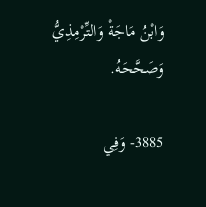وَابْنُ مَاجَةْ وَالتِّرْمِذِيُّ وَصَحَّحَهُ.

3885- وَفِي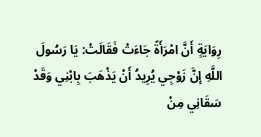رِوَايَةٍ أَنَّ امْرَأَةً جَاءَتْ فَقَالَتْ: يَا رَسُولَ اللَّهِ إنَّ زَوْجِي يُرِيدُ أَنْ يَذْهَبَ بِابْنِي وَقَدْ سَقَانِي مِنْ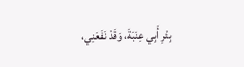بِئْرِ أَبِي عِنَبَةَ، وَقَدْ نَفَعَنِي،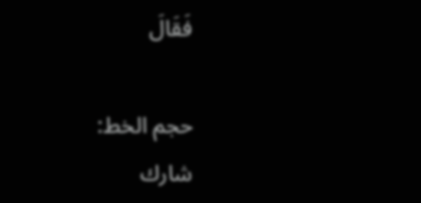فَقَالَ

حجم الخط:
شارك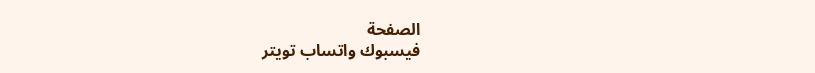الصفحة
فيسبوك واتساب تويتر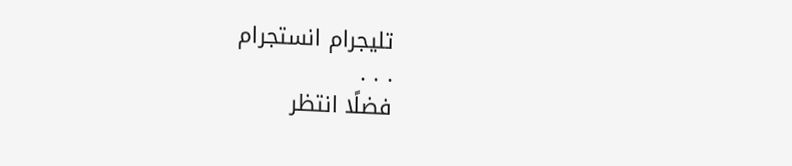تليجرام انستجرام
. . .
فضلًا انتظر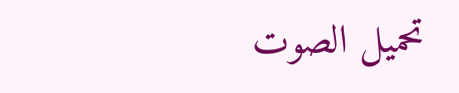تحميل الصوت